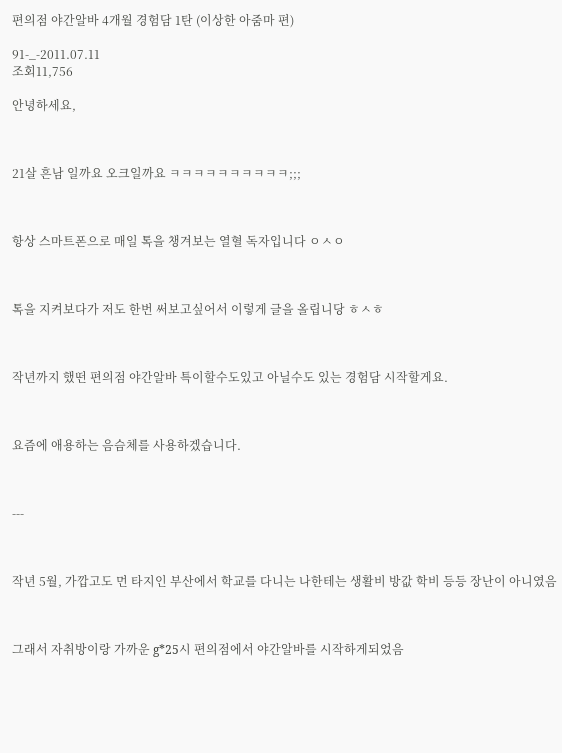편의점 야간알바 4개월 경험담 1탄 (이상한 아줌마 편)

91-_-2011.07.11
조회11,756

안녕하세요,



21살 흔남 일까요 오크일까요 ㅋㅋㅋㅋㅋㅋㅋㅋㅋㅋ;;;



항상 스마트폰으로 매일 톡을 챙겨보는 열혈 독자입니다 ㅇㅅㅇ



톡을 지켜보다가 저도 한번 써보고싶어서 이렇게 글을 올립니당 ㅎㅅㅎ



작년까지 했떤 편의점 야간알바 특이할수도있고 아닐수도 있는 경험담 시작할게요.



요즘에 애용하는 음슴체를 사용하겠습니다.



---



작년 5월, 가깝고도 먼 타지인 부산에서 학교를 다니는 나한테는 생활비 방값 학비 등등 장난이 아니였음



그래서 자취방이랑 가까운 g*25시 편의점에서 야간알바를 시작하게되었음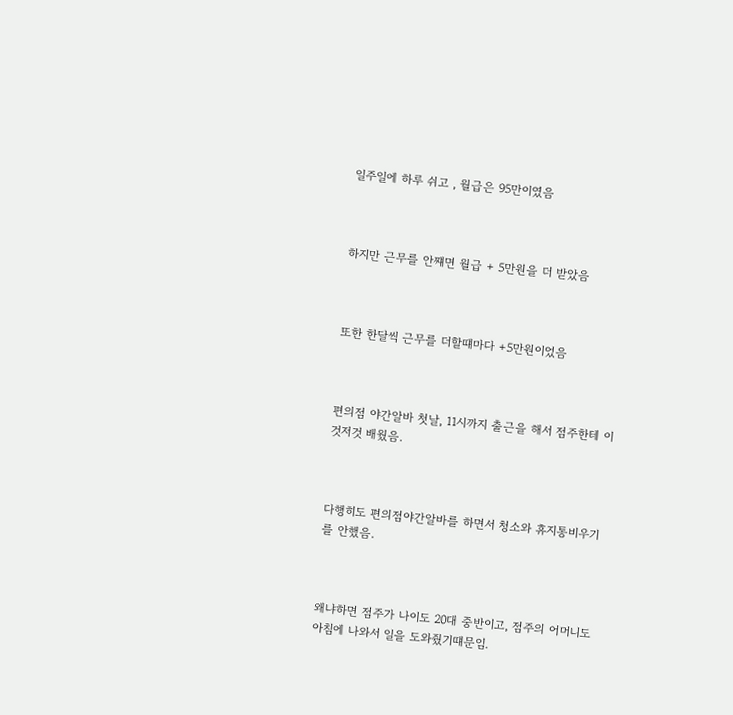일주일에 하루 쉬고 , 월급은 95만이였음



하지만 근무를 안쨰면 월급 + 5만원을 더 받았음



또한 한달씩 근무를 더할떄마다 +5만원이었음



편의점 야간알바 첫날, 11시까지 출근을 해서 점주한테 이것저것 배웠음.



다행히도 편의점야간알바를 하면서 청소와 휴지통비우기를 안했음.



왜냐하면 점주가 나이도 20대 중반이고, 점주의 어머니도 아침에 나와서 일을 도와줬기떄문임.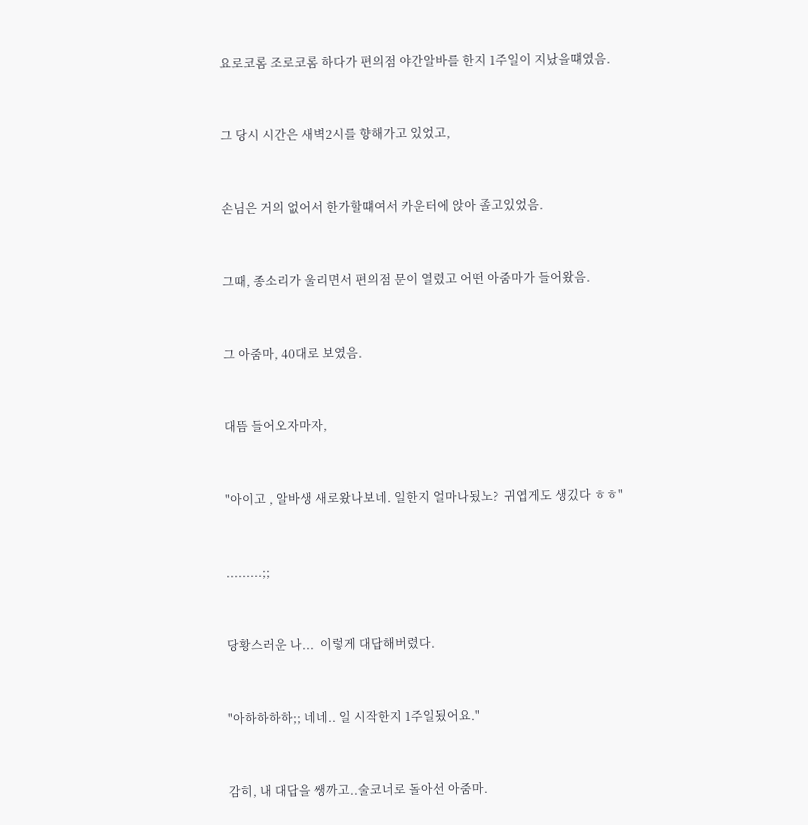요로코롬 조로코롬 하다가 편의점 야간알바를 한지 1주일이 지났을떄였음.



그 당시 시간은 새벽2시를 향해가고 있었고,



손님은 거의 없어서 한가할떄여서 카운터에 앉아 졸고있었음.



그때, 종소리가 울리면서 편의점 문이 열렸고 어떤 아줌마가 들어왔음.



그 아줌마, 40대로 보였음.



대뜸 들어오자마자,



"아이고 , 알바생 새로왔나보네. 일한지 얼마나됬노?  귀엽게도 생깄다 ㅎㅎ"



.........;;



당황스러운 나...  이렇게 대답해버렸다.



"아하하하하;; 네네.. 일 시작한지 1주일됬어요."



감히, 내 대답을 쌩까고..술코너로 돌아선 아줌마.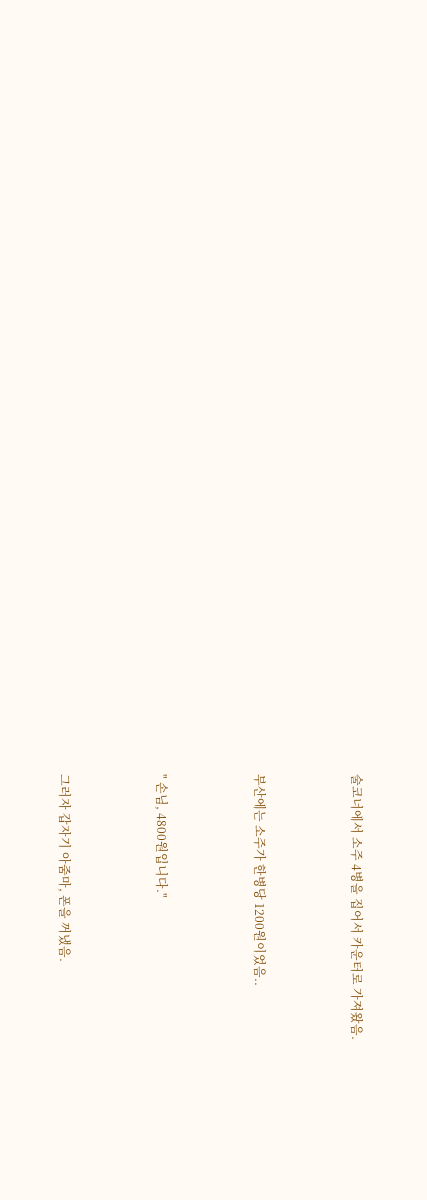술코너에서 소주 4병을 집어서 카운터로 가져왔음.



부산에는 소주가 한병당 1200원이었음..



" 손님, 4800원입니다."



그러자 갑자기 아줌마, 폰을 꺼냈음.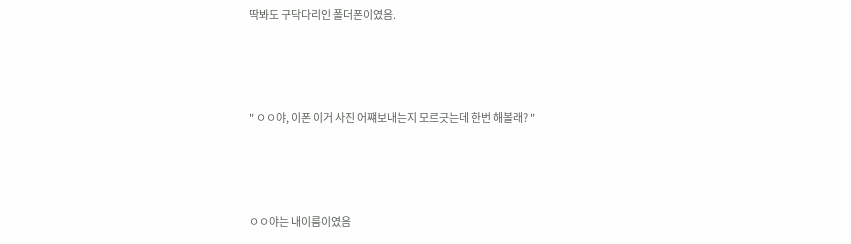딱봐도 구닥다리인 폴더폰이였음.



" ㅇㅇ야, 이폰 이거 사진 어쨰보내는지 모르긋는데 한번 해볼래? "



ㅇㅇ야는 내이름이였음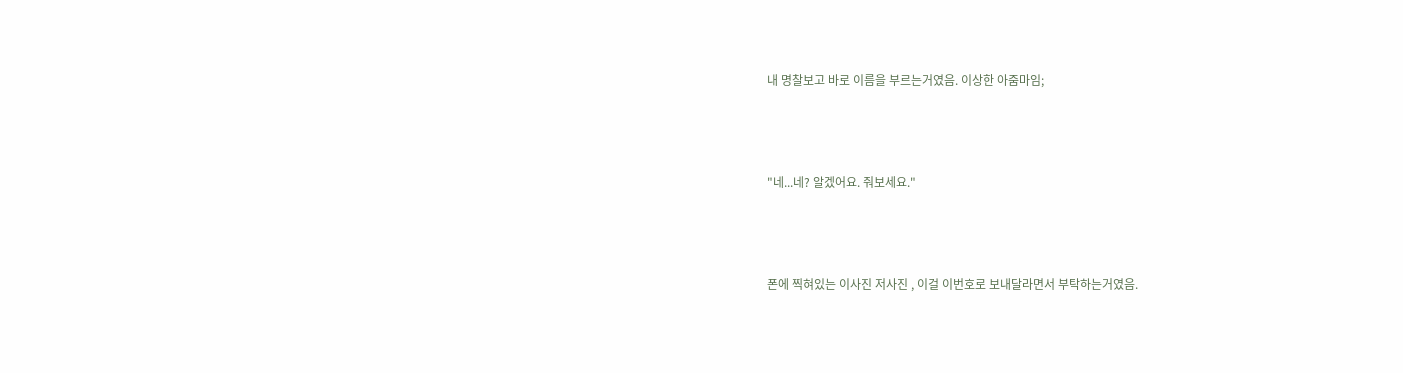내 명찰보고 바로 이름을 부르는거였음. 이상한 아줌마임;



"네...네? 알겠어요. 줘보세요."



폰에 찍혀있는 이사진 저사진 , 이걸 이번호로 보내달라면서 부탁하는거였음.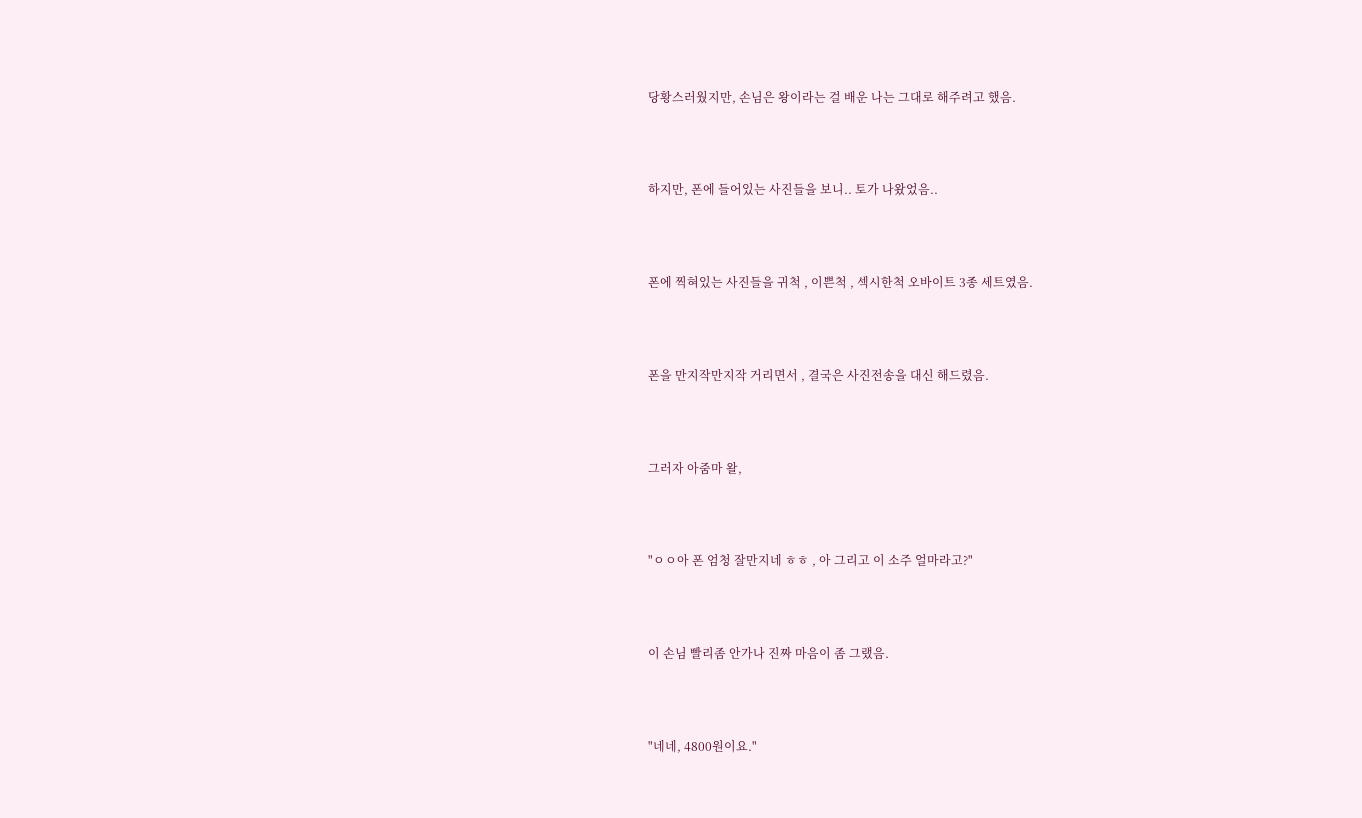당황스러웠지만, 손님은 왕이라는 걸 배운 나는 그대로 해주려고 했음.



하지만, 폰에 들어있는 사진들을 보니.. 토가 나왔었음..



폰에 찍혀있는 사진들을 귀척 , 이쁜척 , 섹시한척 오바이트 3종 세트였음.



폰을 만지작만지작 거리면서 , 결국은 사진전송을 대신 해드렸음.



그러자 아줌마 왈,



"ㅇㅇ아 폰 엄청 잘만지네 ㅎㅎ , 아 그리고 이 소주 얼마라고?"



이 손님 빨리좀 안가나 진짜 마음이 좀 그랬음.



"네네, 4800원이요."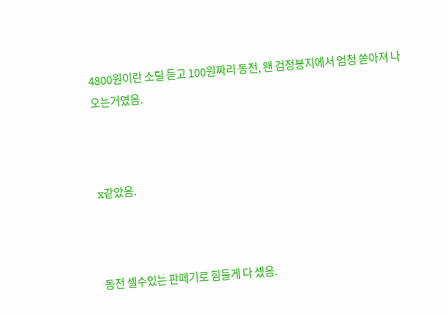4800원이란 소릴 듣고 100원짜리 동전, 왠 검정봉지에서 엄청 쏟아져 나오는거였음.



x같았음.



동전 셀수있는 판떼기로 힘들게 다 셌음.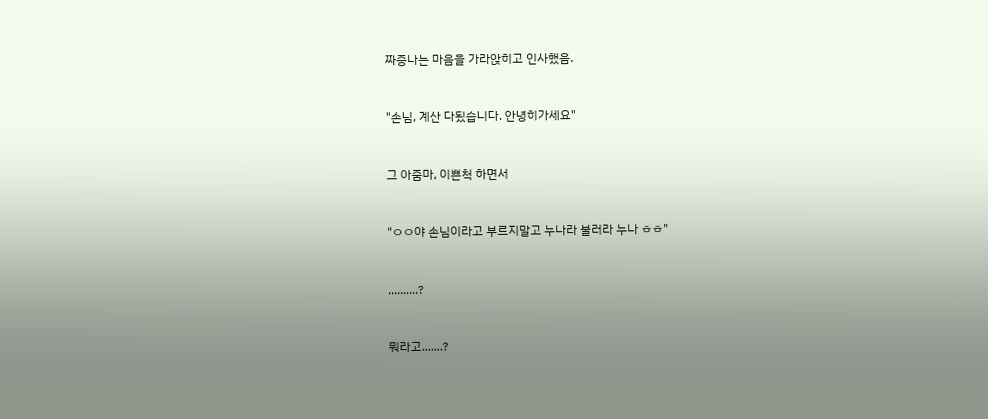짜증나는 마음을 가라앉히고 인사했음.



"손님, 계산 다됬습니다. 안녕히가세요"



그 아줌마, 이쁜척 하면서



"ㅇㅇ야 손님이라고 부르지말고 누나라 불러라 누나 ㅎㅎ"



..........?



뭐라고.......?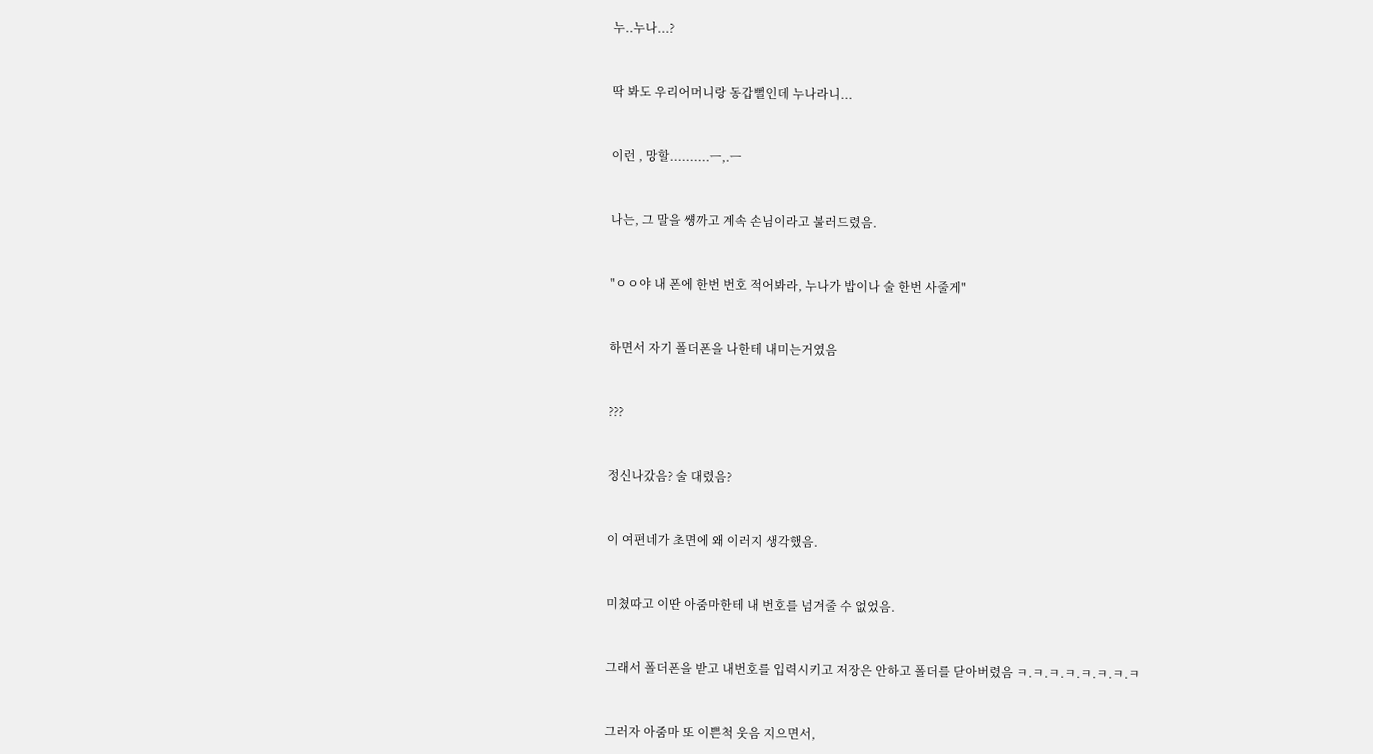누..누나...?



딱 봐도 우리어머니랑 동갑뻘인데 누나라니...



이런 , 망할..........ㅡ,.ㅡ



나는, 그 말을 썡까고 계속 손님이라고 불러드렸음.



"ㅇㅇ야 내 폰에 한번 번호 적어봐라, 누나가 밥이나 술 한번 사줄게"



하면서 자기 폴더폰을 나한테 내미는거였음



???



정신나갔음? 술 대렸음?



이 여편네가 초면에 왜 이러지 생각했음.



미쳤따고 이딴 아줌마한테 내 번호를 넘겨줄 수 없었음.



그래서 폴더폰을 받고 내번호를 입력시키고 저장은 안하고 폴더를 닫아버렸음 ㅋ.ㅋ.ㅋ.ㅋ.ㅋ.ㅋ.ㅋ.ㅋ



그러자 아줌마 또 이쁜척 웃음 지으면서,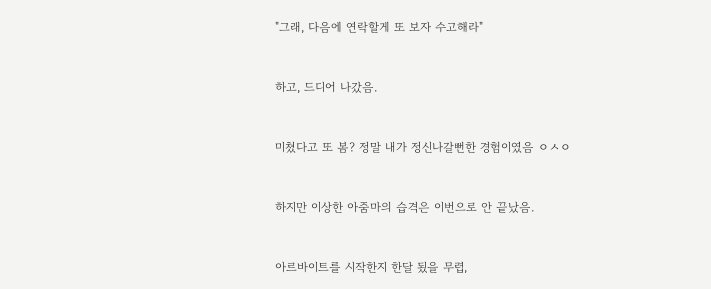"그래, 다음에 연락할게 또 보자 수고해라"



하고, 드디어 나갔음.



미쳤다고 또 봄? 정말 내가 정신나갈뻔한 경험이였음 ㅇㅅㅇ



하지만 이상한 아줌마의 습격은 이번으로 안 끝났음.



아르바이트를 시작한지 한달 됬을 무렵,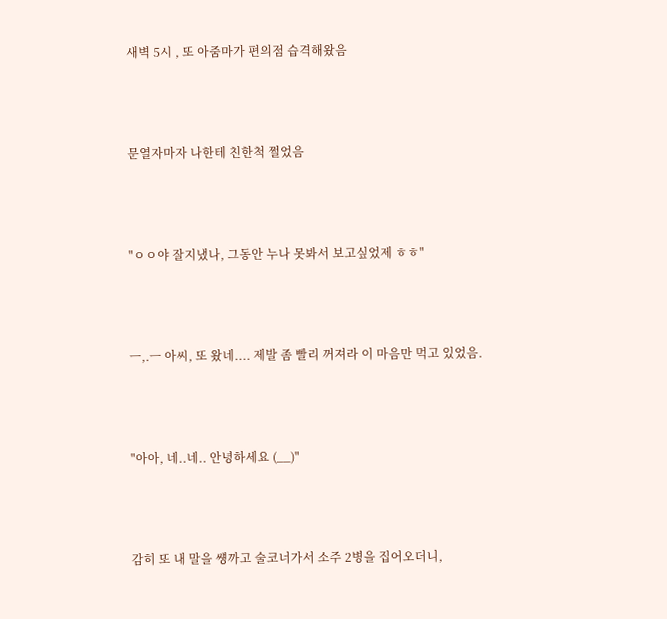새벽 5시 , 또 아줌마가 편의점 습격해왔음



문열자마자 나한테 친한척 쩔었음



"ㅇㅇ야 잘지냈나, 그동안 누나 못봐서 보고싶었제 ㅎㅎ"



ㅡ,.ㅡ 아씨, 또 왔네.... 제발 좀 빨리 꺼져라 이 마음만 먹고 있었음.



"아아, 네..네.. 안녕하세요 (__)"



감히 또 내 말을 썡까고 술코너가서 소주 2병을 집어오더니,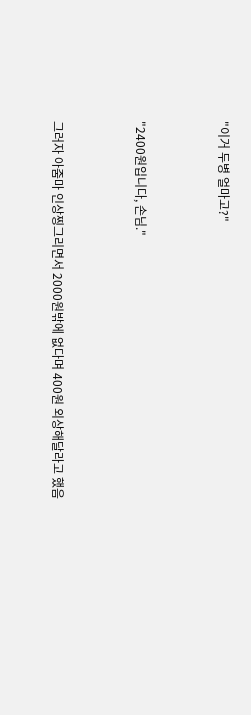"이거 두병 얼마고?"



"2400원입니다, 손님."



그러자 아줌마 인상찡그리면서 2000원밖에 없다며 400원 외상해달라고 했음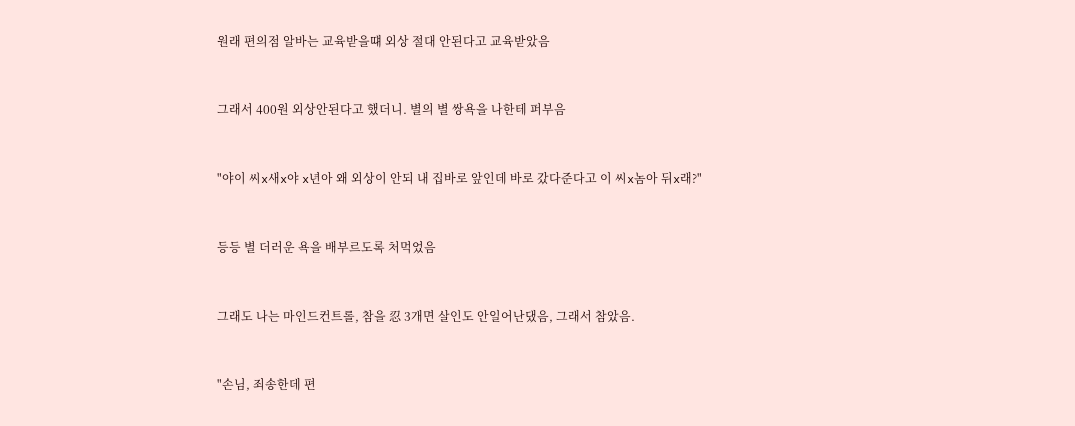원래 편의점 알바는 교육받을떄 외상 절대 안된다고 교육받았음



그래서 400원 외상안된다고 했더니. 별의 별 쌍욕을 나한테 퍼부음



"야이 씨x새x야 x년아 왜 외상이 안되 내 집바로 앞인데 바로 갔다준다고 이 씨x놈아 뒤x래?"



등등 별 더러운 욕을 배부르도록 처먹었음



그래도 나는 마인드컨트롤, 참을 忍 3개면 살인도 안일어난댔음, 그래서 참았음.



"손님, 죄송한데 편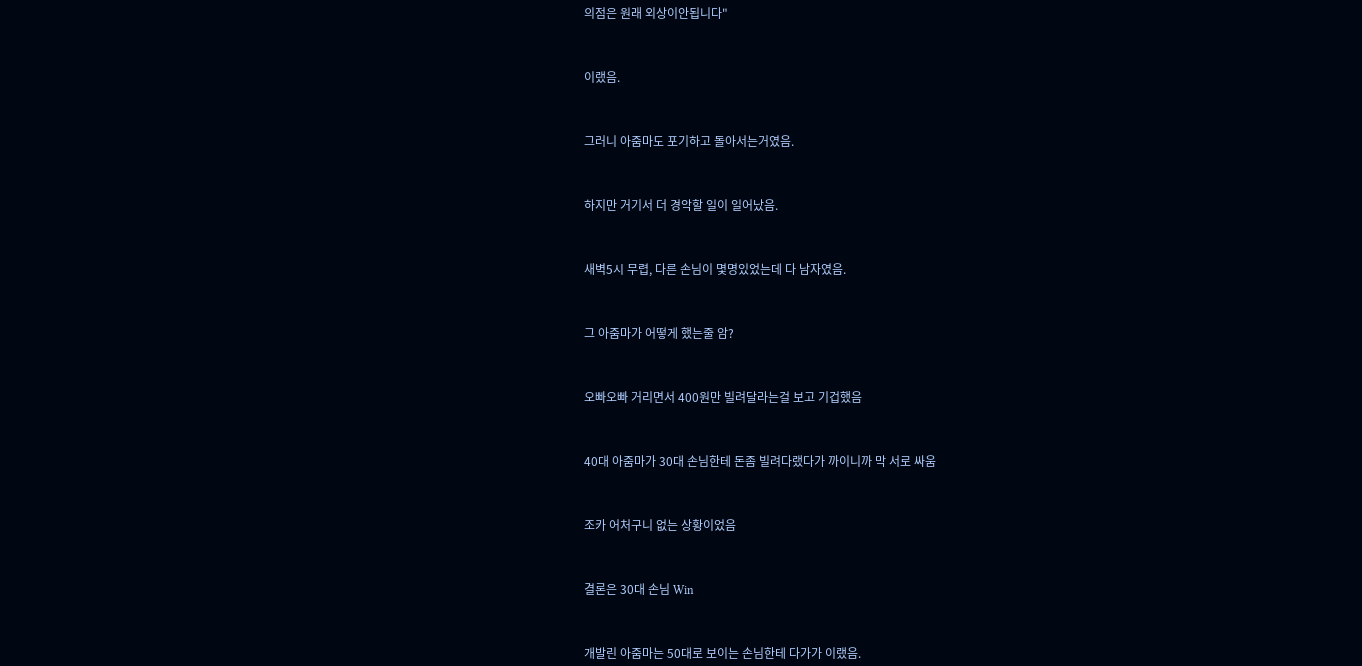의점은 원래 외상이안됩니다"



이랬음.



그러니 아줌마도 포기하고 돌아서는거였음.



하지만 거기서 더 경악할 일이 일어났음.



새벽5시 무렵, 다른 손님이 몇명있었는데 다 남자였음.



그 아줌마가 어떻게 했는줄 암?



오빠오빠 거리면서 400원만 빌려달라는걸 보고 기겁했음



40대 아줌마가 30대 손님한테 돈좀 빌려다랬다가 까이니까 막 서로 싸움



조카 어처구니 없는 상황이었음



결론은 30대 손님 Win



개발린 아줌마는 50대로 보이는 손님한테 다가가 이랬음.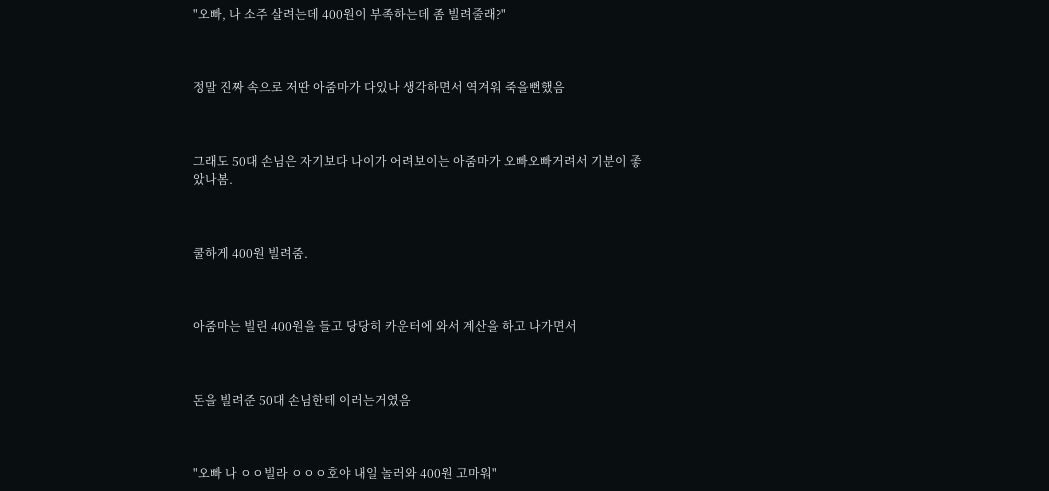"오빠, 나 소주 살려는데 400원이 부족하는데 좀 빌려줄래?"



정말 진짜 속으로 저딴 아줌마가 다있나 생각하면서 역겨워 죽을뻔했음



그래도 50대 손님은 자기보다 나이가 어려보이는 아줌마가 오빠오빠거려서 기분이 좋았나봄.



쿨하게 400원 빌려줌.



아줌마는 빌린 400원을 들고 당당히 카운터에 와서 계산을 하고 나가면서



돈을 빌려준 50대 손님한테 이러는거였음



"오빠 나 ㅇㅇ빌라 ㅇㅇㅇ호야 내일 놀러와 400원 고마워"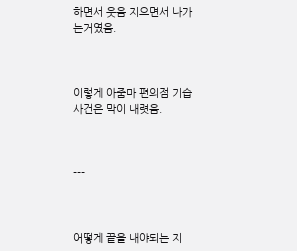하면서 웃음 지으면서 나가는거였음.



이렇게 아줌마 편의점 기습 사건은 막이 내렷음.



---



어떻게 끝을 내야되는 지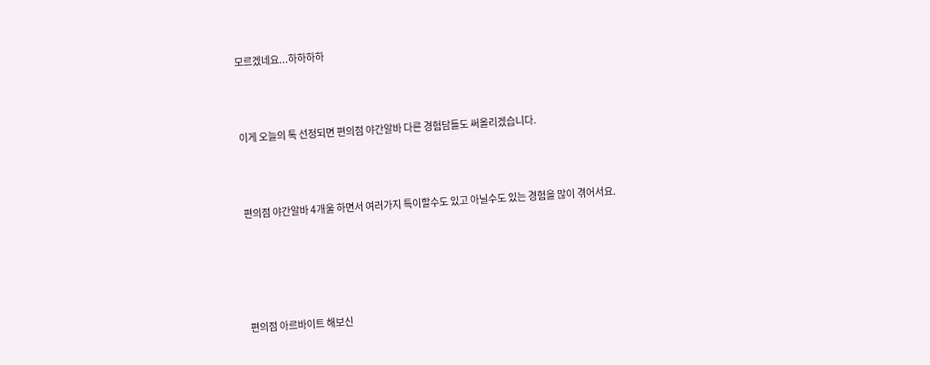모르겠네요...하하하하



이게 오늘의 톡 선정되면 편의점 야간알바 다른 경험담들도 써올리겠습니다.



편의점 야간알바 4개울 하면서 여러가지 특이할수도 있고 아닐수도 있는 경험을 많이 겪어서요.





편의점 아르바이트 해보신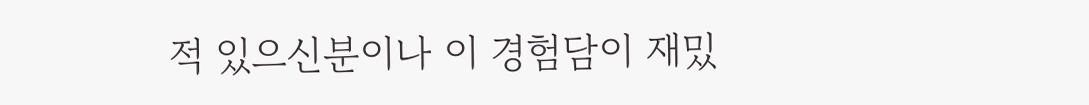적 있으신분이나 이 경험담이 재밌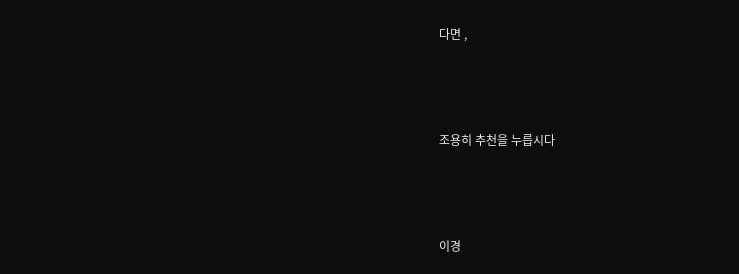다면 ,



조용히 추천을 누릅시다



이경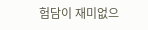험담이 재미없으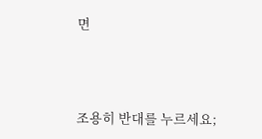면



조용히 반대를 누르세요;